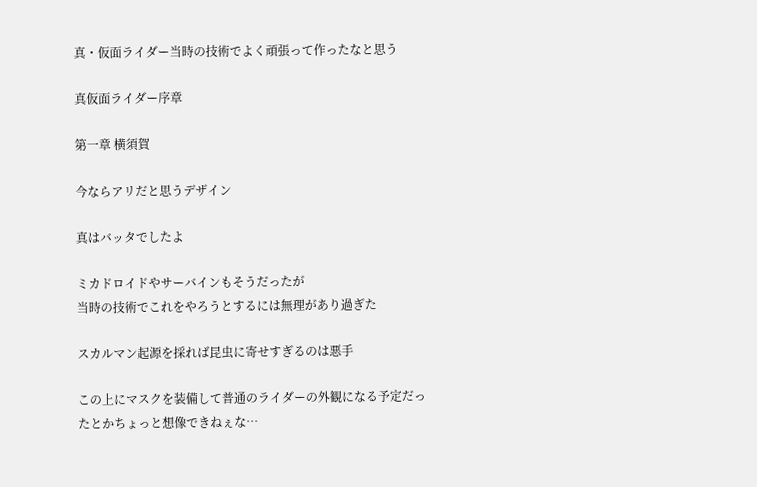真・仮面ライダー当時の技術でよく頑張って作ったなと思う

真仮面ライダー序章

第一章 横須賀

今ならアリだと思うデザイン

真はバッタでしたよ

ミカドロイドやサーバインもそうだったが
当時の技術でこれをやろうとするには無理があり過ぎた

スカルマン起源を採れば昆虫に寄せすぎるのは悪手

この上にマスクを装備して普通のライダーの外観になる予定だったとかちょっと想像できねぇな…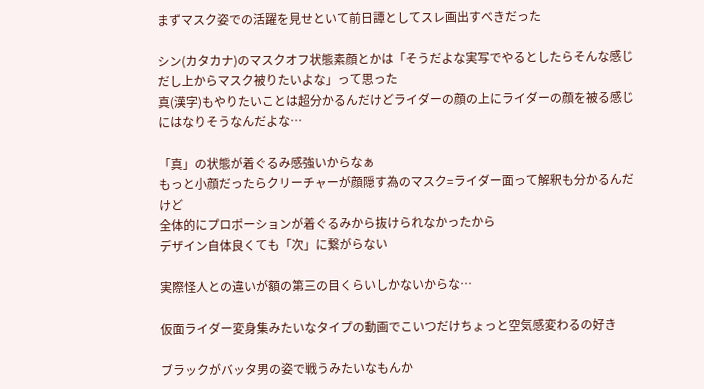まずマスク姿での活躍を見せといて前日譚としてスレ画出すべきだった

シン(カタカナ)のマスクオフ状態素顔とかは「そうだよな実写でやるとしたらそんな感じだし上からマスク被りたいよな」って思った
真(漢字)もやりたいことは超分かるんだけどライダーの顔の上にライダーの顔を被る感じにはなりそうなんだよな…

「真」の状態が着ぐるみ感強いからなぁ
もっと小顔だったらクリーチャーが顔隠す為のマスク=ライダー面って解釈も分かるんだけど
全体的にプロポーションが着ぐるみから抜けられなかったから
デザイン自体良くても「次」に繋がらない

実際怪人との違いが額の第三の目くらいしかないからな…

仮面ライダー変身集みたいなタイプの動画でこいつだけちょっと空気感変わるの好き

ブラックがバッタ男の姿で戦うみたいなもんか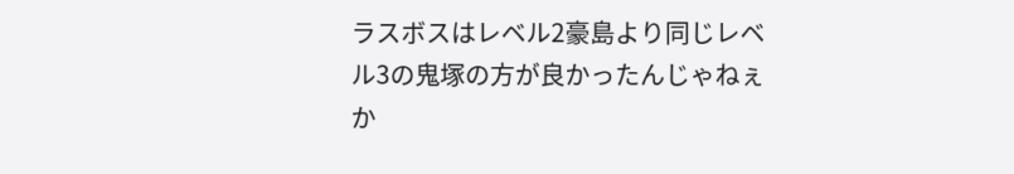ラスボスはレベル2豪島より同じレベル3の鬼塚の方が良かったんじゃねぇか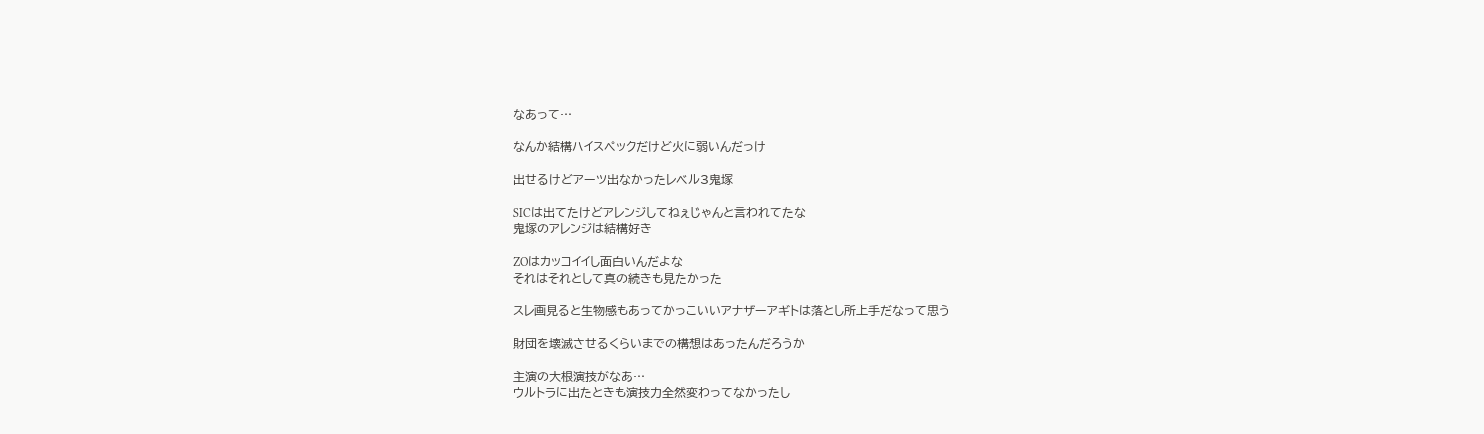なあって…

なんか結構ハイスペックだけど火に弱いんだっけ

出せるけどアーツ出なかったレベル3鬼塚

SICは出てたけどアレンジしてねぇじゃんと言われてたな
鬼塚のアレンジは結構好き

ZOはカッコイイし面白いんだよな
それはそれとして真の続きも見たかった

スレ画見ると生物感もあってかっこいいアナザーアギトは落とし所上手だなって思う

財団を壊滅させるくらいまでの構想はあったんだろうか

主演の大根演技がなあ…
ウルトラに出たときも演技力全然変わってなかったし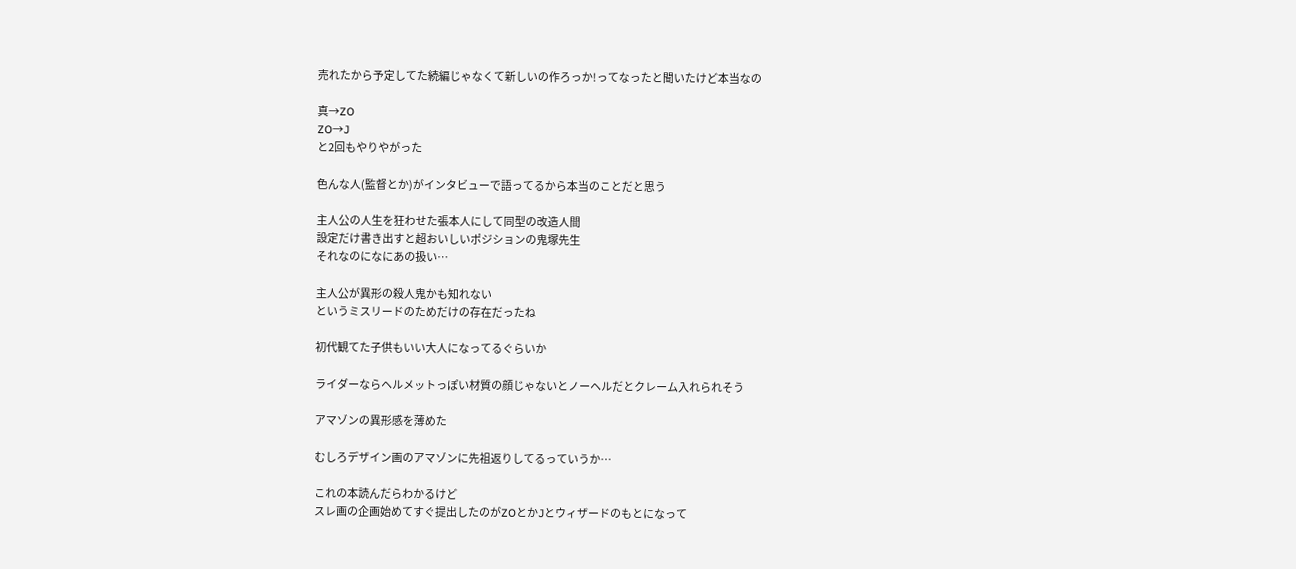売れたから予定してた続編じゃなくて新しいの作ろっか!ってなったと聞いたけど本当なの

真→ZO
ZO→J
と2回もやりやがった

色んな人(監督とか)がインタビューで語ってるから本当のことだと思う

主人公の人生を狂わせた張本人にして同型の改造人間
設定だけ書き出すと超おいしいポジションの鬼塚先生
それなのになにあの扱い…

主人公が異形の殺人鬼かも知れない
というミスリードのためだけの存在だったね

初代観てた子供もいい大人になってるぐらいか

ライダーならヘルメットっぽい材質の顔じゃないとノーヘルだとクレーム入れられそう

アマゾンの異形感を薄めた

むしろデザイン画のアマゾンに先祖返りしてるっていうか…

これの本読んだらわかるけど
スレ画の企画始めてすぐ提出したのがZOとかJとウィザードのもとになって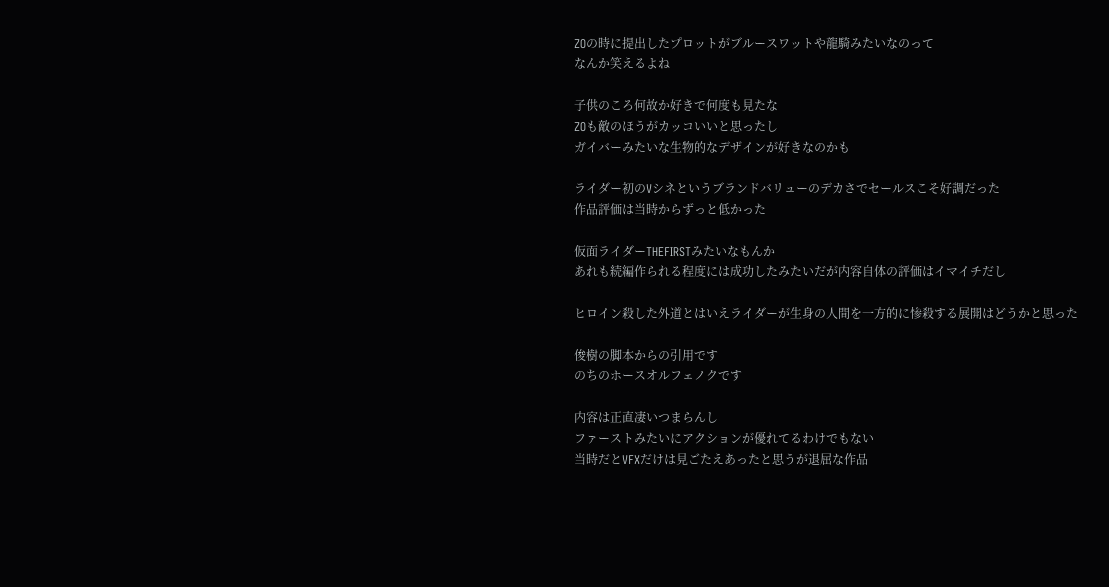ZOの時に提出したプロットがブルースワットや龍騎みたいなのって
なんか笑えるよね

子供のころ何故か好きで何度も見たな
ZOも敵のほうがカッコいいと思ったし
ガイバーみたいな生物的なデザインが好きなのかも

ライダー初のVシネというブランドバリューのデカさでセールスこそ好調だった
作品評価は当時からずっと低かった

仮面ライダーTHEFIRSTみたいなもんか
あれも続編作られる程度には成功したみたいだが内容自体の評価はイマイチだし

ヒロイン殺した外道とはいえライダーが生身の人間を一方的に惨殺する展開はどうかと思った

俊樹の脚本からの引用です
のちのホースオルフェノクです

内容は正直凄いつまらんし
ファーストみたいにアクションが優れてるわけでもない
当時だとVFXだけは見ごたえあったと思うが退屈な作品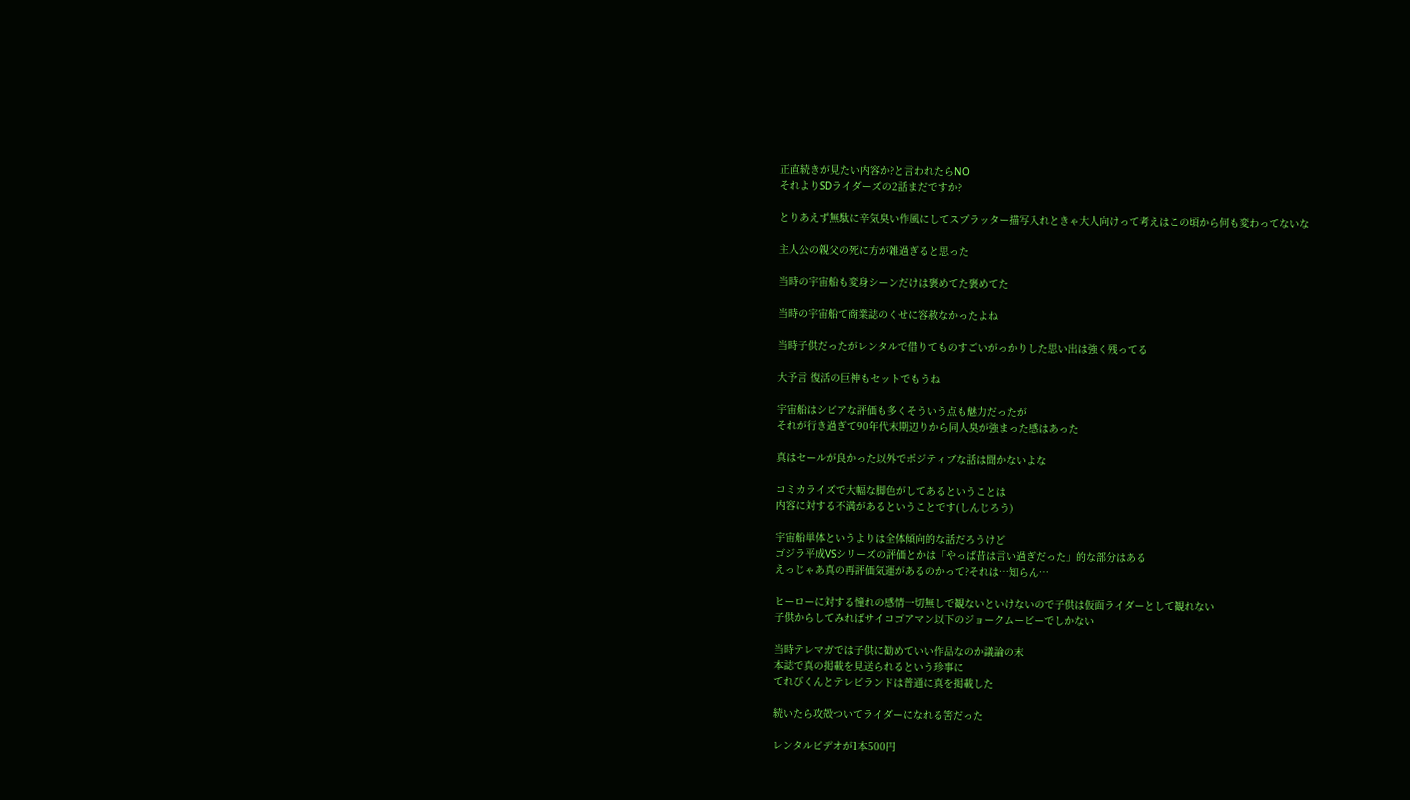正直続きが見たい内容か?と言われたらNO
それよりSDライダーズの2話まだですか?

とりあえず無駄に辛気臭い作風にしてスプラッター描写入れときゃ大人向けって考えはこの頃から何も変わってないな

主人公の親父の死に方が雑過ぎると思った

当時の宇宙船も変身シーンだけは褒めてた褒めてた

当時の宇宙船て商業誌のくせに容赦なかったよね

当時子供だったがレンタルで借りてものすごいがっかりした思い出は強く残ってる

大予言 復活の巨神もセットでもうね

宇宙船はシビアな評価も多くそういう点も魅力だったが
それが行き過ぎて90年代末期辺りから同人臭が強まった感はあった

真はセールが良かった以外でポジティブな話は聞かないよな

コミカライズで大幅な脚色がしてあるということは
内容に対する不満があるということです(しんじろう)

宇宙船単体というよりは全体傾向的な話だろうけど
ゴジラ平成VSシリーズの評価とかは「やっぱ昔は言い過ぎだった」的な部分はある
えっじゃあ真の再評価気運があるのかって?それは…知らん…

ヒーローに対する憧れの感情一切無しで観ないといけないので子供は仮面ライダーとして観れない
子供からしてみればサイコゴアマン以下のジョークムービーでしかない

当時テレマガでは子供に勧めていい作品なのか議論の末
本誌で真の掲載を見送られるという珍事に
てれびくんとテレビランドは普通に真を掲載した

続いたら攻殻ついてライダーになれる筈だった

レンタルビデオが1本500円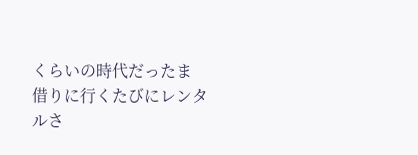くらいの時代だったま
借りに行くたびにレンタルさ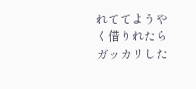れててようやく借りれたらガッカリした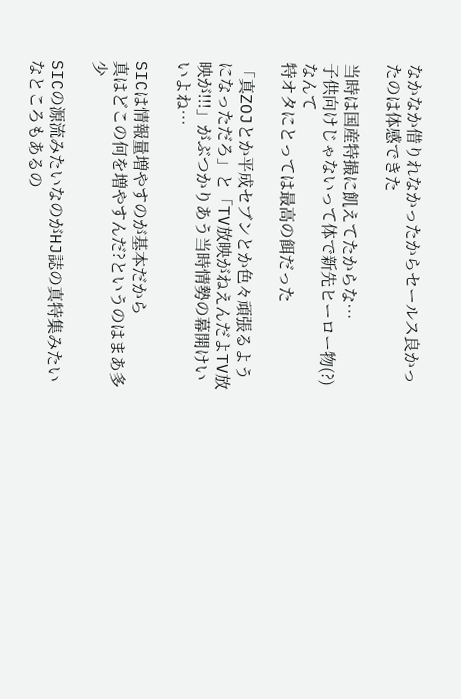なかなか借りれなかったからセールス良かったのは体感できた

当時は国産特撮に飢えてたからな…
子供向けじゃないって体で新先ヒーロー物(?)なんて
特オタにとっては最高の餌だった

「真ZOJとか平成セブンとか色々頑張るようになっただろ」と「TV放映がねえんだよTV放映が!!!」がぶつかりあう当時情勢の幕開けいいよね…

SICは情報量増やすのが基本だから
真はどこの何を増やすんだ?というのはまあ多少

SICの源流みたいなのがHJ誌の真特集みたいなところもあるの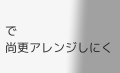で
尚更アレンジしにく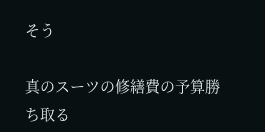そう

真のスーツの修繕費の予算勝ち取る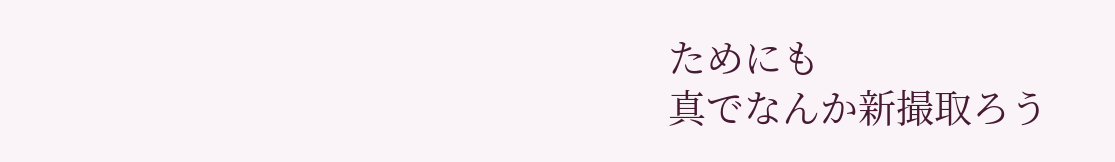ためにも
真でなんか新撮取ろう